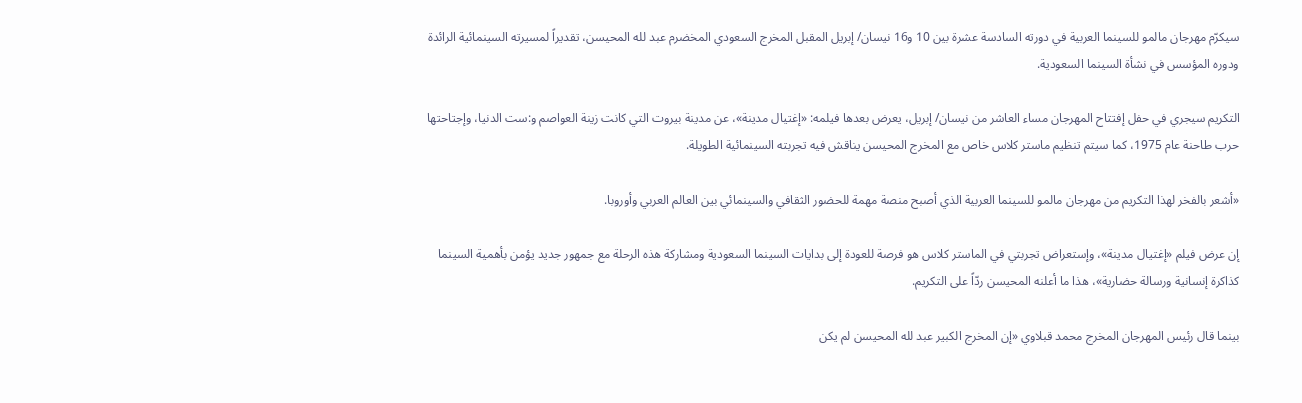سيكرّم مهرجان مالمو للسينما العربية في دورته السادسة عشرة بين 10 و16 نيسان/ إبريل المقبل المخرج السعودي المخضرم عبد لله المحيسن، تقديراً لمسيرته السينمائية الرائدة ودوره المؤسس في نشأة السينما السعودية.

التكريم سيجري في حفل إفتتاح المهرجان مساء العاشر من نيسان/ إبريل، يعرض بعدها فيلمه: «إغتيال مدينة»، عن مدينة بيروت التي كانت زينة العواصم و:ست الدنيا، وإجتاحتها حرب طاحنة عام 1975، كما سيتم تنظيم ماستر كلاس خاص مع المخرج المحيسن يناقش فيه تجربته السينمائية الطويلة.

«أشعر بالفخر لهذا التكريم من مهرجان مالمو للسينما العربية الذي أصبح منصة مهمة للحضور الثقافي والسينمائي بين العالم العربي وأوروبا.

إن عرض فيلم «إغتيال مدينة»، وإستعراض تجربتي في الماستر كلاس هو فرصة للعودة إلى بدايات السينما السعودية ومشاركة هذه الرحلة مع جمهور جديد يؤمن بأهمية السينما كذاكرة إنسانية ورسالة حضارية»، هذا ما أعلنه المحيسن ردّاً على التكريم.

بينما قال رئيس المهرجان المخرج محمد قبلاوي «إن المخرج الكبير عبد لله المحيسن لم يكن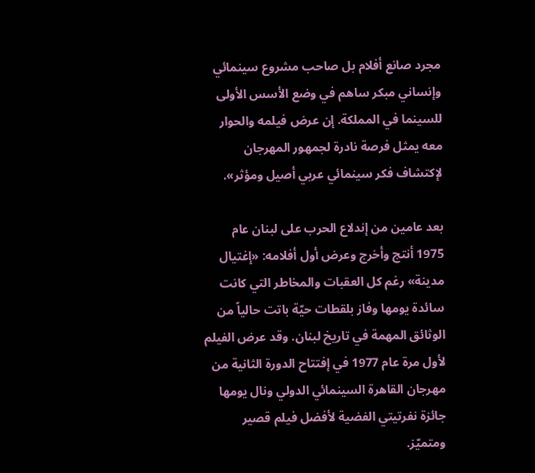مجرد صانع أفلام بل صاحب مشروع سينمائي وإنساني مبكر ساهم في وضع الأسس الأولى للسينما في المملكة. إن عرض فيلمه والحوار معه يمثل فرصة نادرة لجمهور المهرجان لإكتشاف فكر سينمائي عربي أصيل ومؤثر».

بعد عامين من إندلاع الحرب على لبنان عام 1975 أنتج وأخرج وعرض أول أفلامه: «إغتيال مدينة» رغم كل العقبات والمخاطر التي كانت سائدة يومها وفاز بلقطات حيّة باتت حالياً من الوثائق المهمة في تاريخ لبنان. وقد عرض الفيلم لأول مرة عام 1977 في إفتتاح الدورة الثانية من مهرجان القاهرة السينمائي الدولي ونال يومها جائزة نفرتيتي الفضية لأفضل فيلم قصير ومتميّز.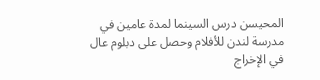المحيسن درس السينما لمدة عامين في مدرسة لندن للأفلام وحصل على دبلوم عال في الإخراج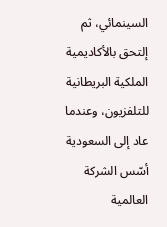السينمائي، ثم إلتحق بالأكاديمية الملكية البريطانية للتلفزيون، وعندما عاد إلى السعودية أسّس الشركة العالمية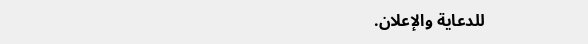للدعاية والإعلان.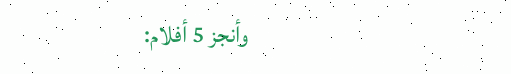وأنجز 5 أفلام: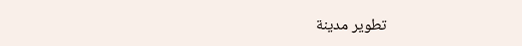تطوير مدينة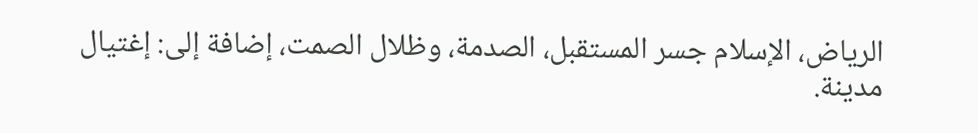الرياض، الإسلام جسر المستقبل، الصدمة، وظلال الصمت، إضافة إلى: إغتيال مدينة.